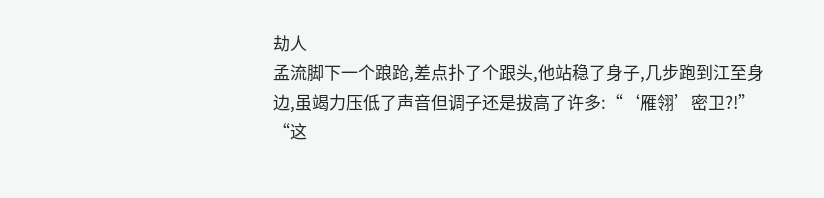劫人
孟流脚下一个踉跄,差点扑了个跟头,他站稳了身子,几步跑到江至身边,虽竭力压低了声音但调子还是拔高了许多:“‘雁翎’密卫?!”
“这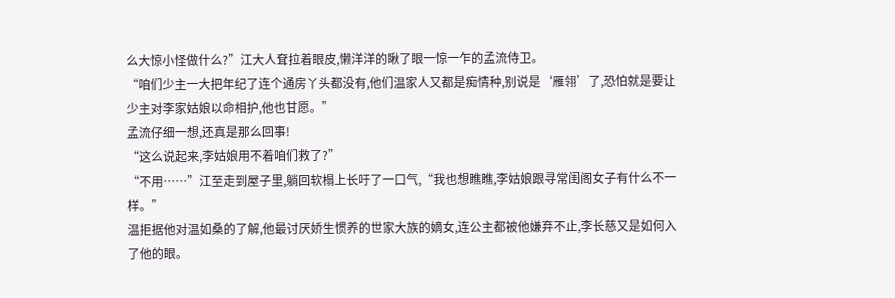么大惊小怪做什么?”江大人耷拉着眼皮,懒洋洋的瞅了眼一惊一乍的孟流侍卫。
“咱们少主一大把年纪了连个通房丫头都没有,他们温家人又都是痴情种,别说是‘雁翎’了,恐怕就是要让少主对李家姑娘以命相护,他也甘愿。”
孟流仔细一想,还真是那么回事!
“这么说起来,李姑娘用不着咱们救了?”
“不用……”江至走到屋子里,躺回软榻上长吁了一口气,“我也想瞧瞧,李姑娘跟寻常闺阁女子有什么不一样。”
温拒据他对温如桑的了解,他最讨厌娇生惯养的世家大族的嫡女,连公主都被他嫌弃不止,李长慈又是如何入了他的眼。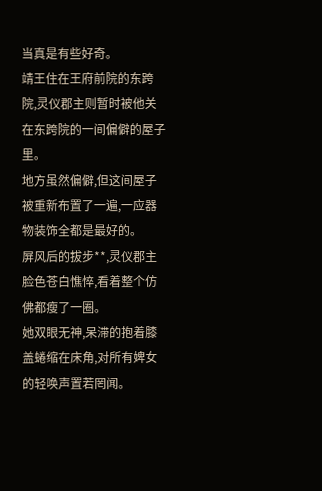当真是有些好奇。
靖王住在王府前院的东跨院,灵仪郡主则暂时被他关在东跨院的一间偏僻的屋子里。
地方虽然偏僻,但这间屋子被重新布置了一遍,一应器物装饰全都是最好的。
屏风后的拔步**,灵仪郡主脸色苍白憔悴,看着整个仿佛都瘦了一圈。
她双眼无神,呆滞的抱着膝盖蜷缩在床角,对所有婢女的轻唤声置若罔闻。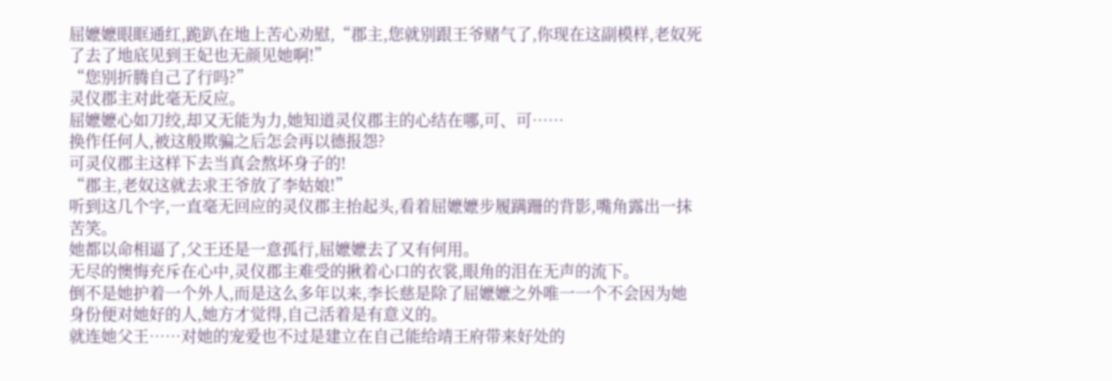屈嬷嬷眼眶通红,跪趴在地上苦心劝慰,“郡主,您就别跟王爷赌气了,你现在这副模样,老奴死了去了地底见到王妃也无颜见她啊!”
“您别折腾自己了行吗?”
灵仪郡主对此毫无反应。
屈嬷嬷心如刀绞,却又无能为力,她知道灵仪郡主的心结在哪,可、可……
换作任何人,被这般欺骗之后怎会再以德报怨?
可灵仪郡主这样下去当真会熬坏身子的!
“郡主,老奴这就去求王爷放了李姑娘!”
听到这几个字,一直毫无回应的灵仪郡主抬起头,看着屈嬷嬷步履蹒跚的背影,嘴角露出一抹苦笑。
她都以命相逼了,父王还是一意孤行,屈嬷嬷去了又有何用。
无尽的懊悔充斥在心中,灵仪郡主难受的揪着心口的衣裳,眼角的泪在无声的流下。
倒不是她护着一个外人,而是这么多年以来,李长慈是除了屈嬷嬷之外唯一一个不会因为她身份便对她好的人,她方才觉得,自己活着是有意义的。
就连她父王……对她的宠爱也不过是建立在自己能给靖王府带来好处的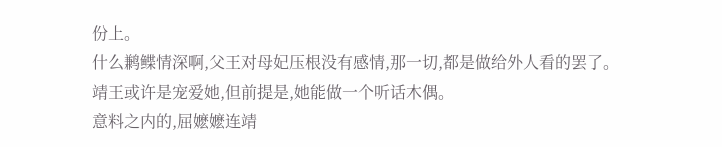份上。
什么鹣鲽情深啊,父王对母妃压根没有感情,那一切,都是做给外人看的罢了。
靖王或许是宠爱她,但前提是,她能做一个听话木偶。
意料之内的,屈嬷嬷连靖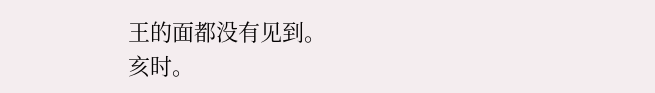王的面都没有见到。
亥时。